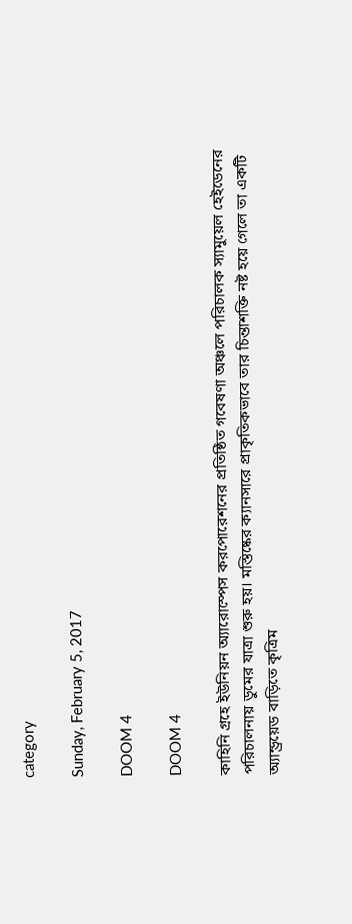category

Sunday, February 5, 2017

DOOM 4

DOOM 4

কাহিনি গ্রহে ইউনিয়ন অ্যারোস্পেস করপোরেশনের প্রতিষ্ঠিত গবেষণা অঞ্চলে পরিচালক স্যামুয়েল হেইডেনের পরিচালনায় ডুমের যাত্রা শুরু হয়। মস্তিষ্কের ক্যানসারে প্রাকৃতিকভাবে তার চিন্তাশক্তি নষ্ট হয়ে গেলে তা একটি অ্যান্ড্রয়েড বাড়িতে কৃত্রিম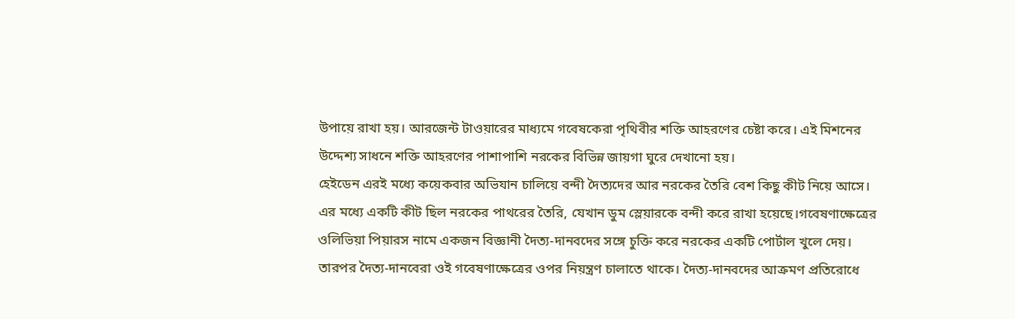উপায়ে রাখা হয়। আরজেন্ট টাওয়ারের মাধ্যমে গবেষকেরা পৃথিবীর শক্তি আহরণের চেষ্টা করে। এই মিশনের উদ্দেশ্য সাধনে শক্তি আহরণের পাশাপাশি নরকের বিভিন্ন জায়গা ঘুরে দেখানো হয়।
হেইডেন এরই মধ্যে কয়েকবার অভিযান চালিয়ে বন্দী দৈত্যদের আর নরকের তৈরি বেশ কিছু কীট নিয়ে আসে। এর মধ্যে একটি কীট ছিল নরকের পাথরের তৈরি, যেখান ডুম স্লেয়ারকে বন্দী করে রাখা হয়েছে।গবেষণাক্ষেত্রের ওলিভিয়া পিয়ারস নামে একজন বিজ্ঞানী দৈত্য-দানবদের সঙ্গে চুক্তি করে নরকের একটি পোর্টাল খুলে দেয়। তারপর দৈত্য-দানবেরা ওই গবেষণাক্ষেত্রের ওপর নিয়ন্ত্রণ চালাতে থাকে। দৈত্য-দানবদের আক্রমণ প্রতিরোধে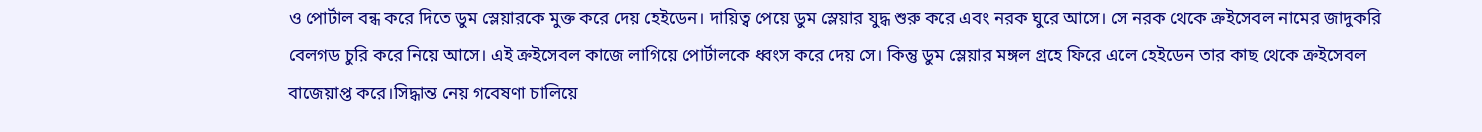ও পোর্টাল বন্ধ করে দিতে ডুম স্লেয়ারকে মুক্ত করে দেয় হেইডেন। দায়িত্ব পেয়ে ডুম স্লেয়ার যুদ্ধ শুরু করে এবং নরক ঘুরে আসে। সে নরক থেকে ক্রইসেবল নামের জাদুকরি বেলগড চুরি করে নিয়ে আসে। এই ক্রইসেবল কাজে লাগিয়ে পোর্টালকে ধ্বংস করে দেয় সে। কিন্তু ডুম স্লেয়ার মঙ্গল গ্রহে ফিরে এলে হেইডেন তার কাছ থেকে ক্রইসেবল বাজেয়াপ্ত করে।সিদ্ধান্ত নেয় গবেষণা চালিয়ে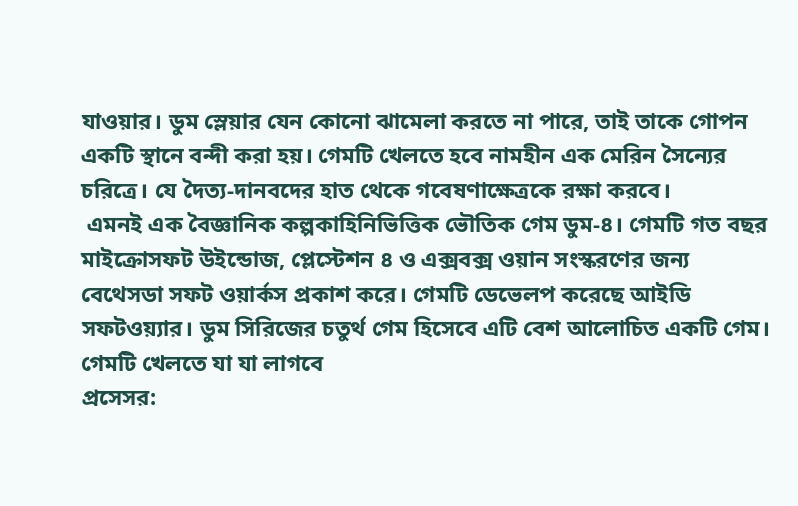যাওয়ার। ডুম স্লেয়ার যেন কোনো ঝামেলা করতে না পারে, তাই তাকে গোপন একটি স্থানে বন্দী করা হয়। গেমটি খেলতে হবে নামহীন এক মেরিন সৈন্যের চরিত্রে। যে দৈত্য-দানবদের হাত থেকে গবেষণাক্ষেত্রকে রক্ষা করবে।
 এমনই এক বৈজ্ঞানিক কল্পকাহিনিভিত্তিক ভৌতিক গেম ডুম-৪। গেমটি গত বছর মাইক্রোসফট উইন্ডোজ, প্লেস্টেশন ৪ ও এক্সবক্স ওয়ান সংস্করণের জন্য বেথেসডা সফট ওয়ার্কস প্রকাশ করে। গেমটি ডেভেলপ করেছে আইডি সফটওয়্যার। ডুম সিরিজের চতুর্থ গেম হিসেবে এটি বেশ আলোচিত একটি গেম।
গেমটি খেলতে যা যা লাগবে
প্রসেসর: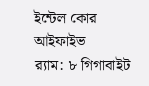ইন্টেল কোর আইফাইভ
র‍্যাম: ৮ গিগাবাইট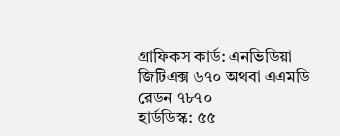গ্রাফিকস কার্ড: এনভিডিয়া জিটিএক্স ৬৭০ অথবা এএমডি রেডন ৭৮৭০
হার্ডডিস্ক: ৫৫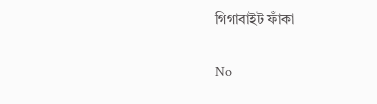গিগাবাইট ফাঁকা

No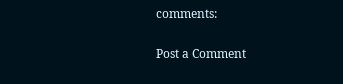comments:

Post a Comment